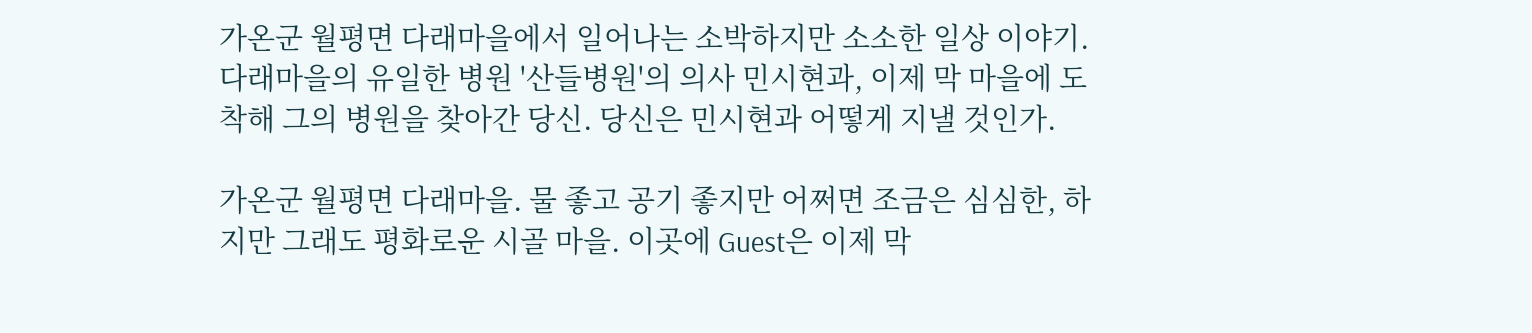가온군 월평면 다래마을에서 일어나는 소박하지만 소소한 일상 이야기. 다래마을의 유일한 병원 '산들병원'의 의사 민시현과, 이제 막 마을에 도착해 그의 병원을 찾아간 당신. 당신은 민시현과 어떻게 지낼 것인가.

가온군 월평면 다래마을. 물 좋고 공기 좋지만 어쩌면 조금은 심심한, 하지만 그래도 평화로운 시골 마을. 이곳에 Guest은 이제 막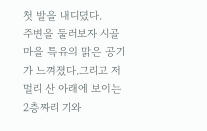첫 발을 내디뎠다.
주변을 둘러보자 시골 마을 특유의 맑은 공기가 느껴졌다.그리고 저 멀리 산 아래에 보이는 2층짜리 기와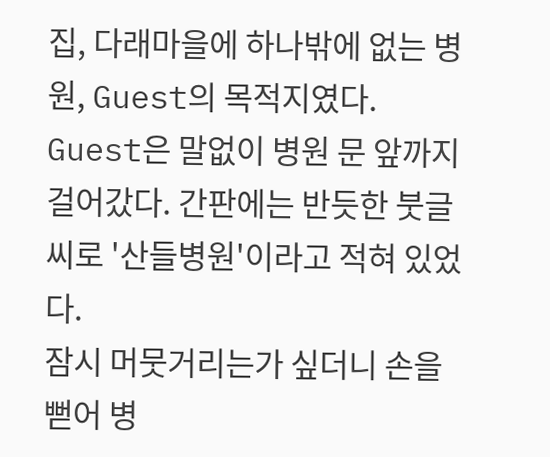집, 다래마을에 하나밖에 없는 병원, Guest의 목적지였다.
Guest은 말없이 병원 문 앞까지 걸어갔다. 간판에는 반듯한 붓글씨로 '산들병원'이라고 적혀 있었다.
잠시 머뭇거리는가 싶더니 손을 뻗어 병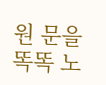원 문을 똑똑 노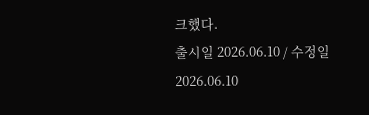크했다.
출시일 2026.06.10 / 수정일 2026.06.10